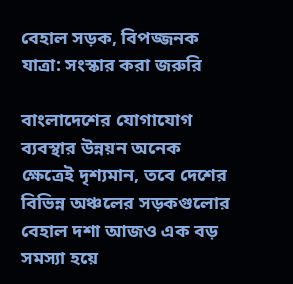বেহাল সড়ক, বিপজ্জনক যাত্রা: সংস্কার করা জরুরি

বাংলাদেশের যোগাযোগ ব্যবস্থার উন্নয়ন অনেক ক্ষেত্রেই দৃশ্যমান, তবে দেশের বিভিন্ন অঞ্চলের সড়কগুলোর বেহাল দশা আজও এক বড় সমস্যা হয়ে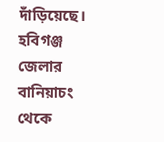দাঁড়িয়েছে। হবিগঞ্জ জেলার বানিয়াচং থেকে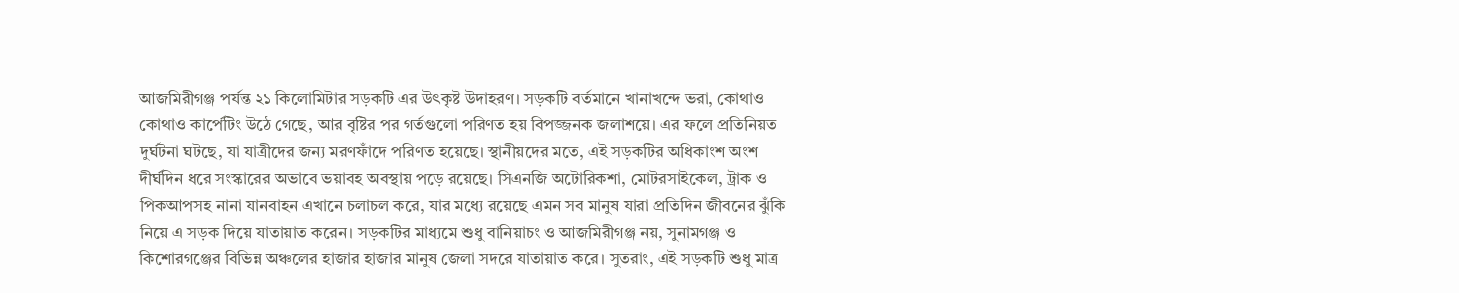আজমিরীগঞ্জ পর্যন্ত ২১ কিলোমিটার সড়কটি এর উৎকৃষ্ট উদাহরণ। সড়কটি বর্তমানে খানাখন্দে ভরা, কোথাও কোথাও কার্পেটিং উঠে গেছে, আর বৃষ্টির পর গর্তগুলো পরিণত হয় বিপজ্জনক জলাশয়ে। এর ফলে প্রতিনিয়ত দুর্ঘটনা ঘটছে, যা যাত্রীদের জন্য মরণফাঁদে পরিণত হয়েছে। স্থানীয়দের মতে, এই সড়কটির অধিকাংশ অংশ দীর্ঘদিন ধরে সংস্কারের অভাবে ভয়াবহ অবস্থায় পড়ে রয়েছে। সিএনজি অটোরিকশা, মোটরসাইকেল, ট্রাক ও পিকআপসহ নানা যানবাহন এখানে চলাচল করে, যার মধ্যে রয়েছে এমন সব মানুষ যারা প্রতিদিন জীবনের ঝুঁকি নিয়ে এ সড়ক দিয়ে যাতায়াত করেন। সড়কটির মাধ্যমে শুধু বানিয়াচং ও আজমিরীগঞ্জ নয়, সুনামগঞ্জ ও কিশোরগঞ্জের বিভিন্ন অঞ্চলের হাজার হাজার মানুষ জেলা সদরে যাতায়াত করে। সুতরাং, এই সড়কটি শুধু মাত্র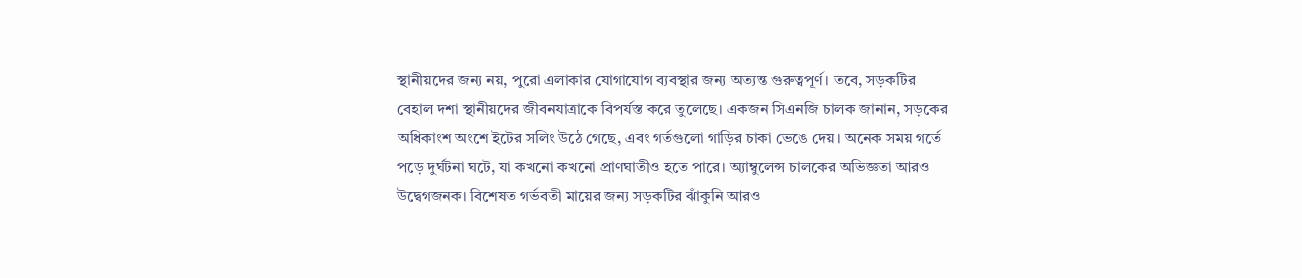স্থানীয়দের জন্য নয়, পুরো এলাকার যোগাযোগ ব্যবস্থার জন্য অত্যন্ত গুরুত্বপূর্ণ। তবে, সড়কটির বেহাল দশা স্থানীয়দের জীবনযাত্রাকে বিপর্যস্ত করে তুলেছে। একজন সিএনজি চালক জানান, সড়কের অধিকাংশ অংশে ইটের সলিং উঠে গেছে, এবং গর্তগুলো গাড়ির চাকা ভেঙে দেয়। অনেক সময় গর্তে পড়ে দুর্ঘটনা ঘটে, যা কখনো কখনো প্রাণঘাতীও হতে পারে। অ্যাম্বুলেন্স চালকের অভিজ্ঞতা আরও উদ্বেগজনক। বিশেষত গর্ভবতী মায়ের জন্য সড়কটির ঝাঁকুনি আরও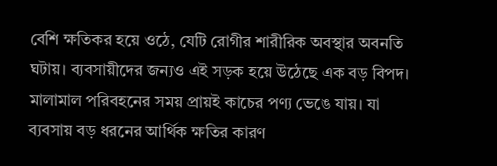বেশি ক্ষতিকর হয়ে ওঠে, যেটি রোগীর শারীরিক অবস্থার অবনতি ঘটায়। ব্যবসায়ীদের জন্যও এই সড়ক হয়ে উঠেছে এক বড় বিপদ। মালামাল পরিবহনের সময় প্রায়ই কাচের পণ্য ভেঙে যায়। যা ব্যবসায় বড় ধরনের আর্থিক ক্ষতির কারণ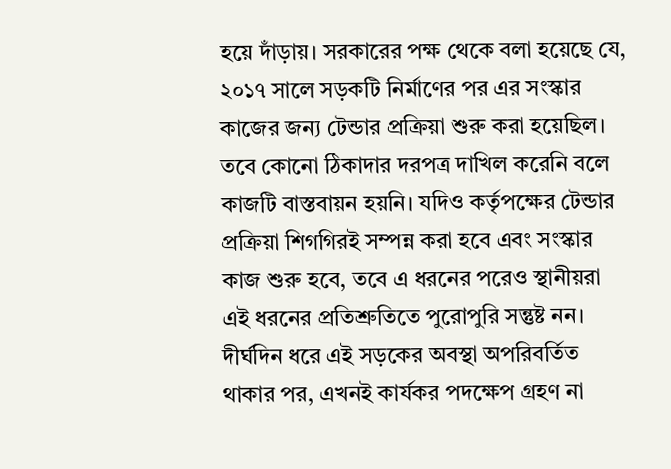হয়ে দাঁড়ায়। সরকারের পক্ষ থেকে বলা হয়েছে যে, ২০১৭ সালে সড়কটি নির্মাণের পর এর সংস্কার কাজের জন্য টেন্ডার প্রক্রিয়া শুরু করা হয়েছিল। তবে কোনো ঠিকাদার দরপত্র দাখিল করেনি বলে কাজটি বাস্তবায়ন হয়নি। যদিও কর্তৃপক্ষের টেন্ডার প্রক্রিয়া শিগগিরই সম্পন্ন করা হবে এবং সংস্কার কাজ শুরু হবে, তবে এ ধরনের পরেও স্থানীয়রা এই ধরনের প্রতিশ্রুতিতে পুরোপুরি সন্তুষ্ট নন। দীর্ঘদিন ধরে এই সড়কের অবস্থা অপরিবর্তিত থাকার পর, এখনই কার্যকর পদক্ষেপ গ্রহণ না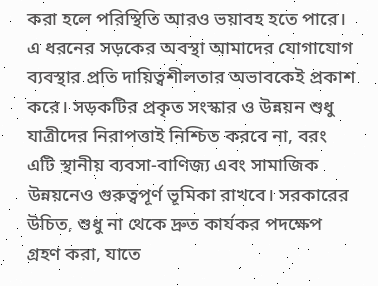করা হলে পরিস্থিতি আরও ভয়াবহ হতে পারে। এ ধরনের সড়কের অবস্থা আমাদের যোগাযোগ ব্যবস্থার প্রতি দায়িত্বশীলতার অভাবকেই প্রকাশ করে। সড়কটির প্রকৃত সংস্কার ও উন্নয়ন শুধু যাত্রীদের নিরাপত্তাই নিশ্চিত করবে না, বরং এটি স্থানীয় ব্যবসা-বাণিজ্য এবং সামাজিক উন্নয়নেও গুরুত্বপূর্ণ ভূমিকা রাখবে। সরকারের উচিত, শুধু না থেকে দ্রুত কার্যকর পদক্ষেপ গ্রহণ করা, যাতে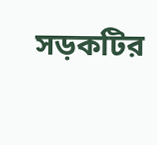সড়কটির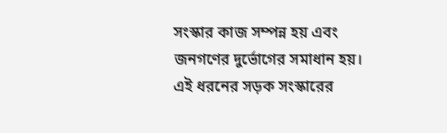সংস্কার কাজ সম্পন্ন হয় এবং জনগণের দুর্ভোগের সমাধান হয়। এই ধরনের সড়ক সংস্কারের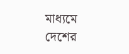মাধ্যমে দেশের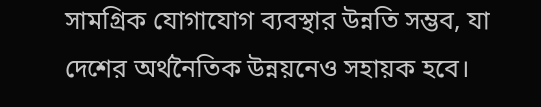সামগ্রিক যোগাযোগ ব্যবস্থার উন্নতি সম্ভব, যা দেশের অর্থনৈতিক উন্নয়নেও সহায়ক হবে।